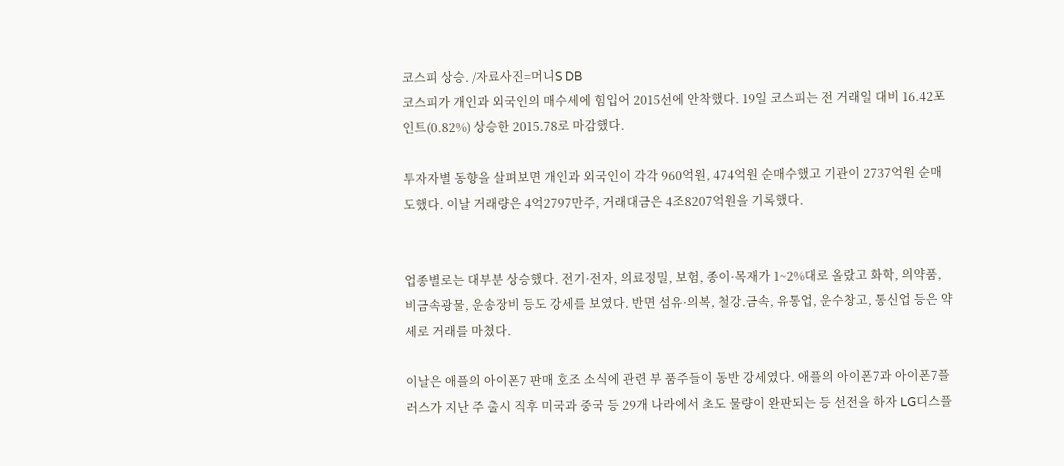코스피 상승. /자료사진=머니S DB
코스피가 개인과 외국인의 매수세에 힘입어 2015선에 안착했다. 19일 코스피는 전 거래일 대비 16.42포인트(0.82%) 상승한 2015.78로 마감했다.

투자자별 동향을 살펴보면 개인과 외국인이 각각 960억원, 474억원 순매수했고 기관이 2737억원 순매도했다. 이날 거래량은 4억2797만주, 거래대금은 4조8207억원을 기록했다.


업종별로는 대부분 상승했다. 전기·전자, 의료정밀, 보험, 종이·목재가 1~2%대로 올랐고 화학, 의약품, 비금속광물, 운송장비 등도 강세를 보였다. 반면 섬유·의복, 철강.금속, 유통업, 운수창고, 통신업 등은 약세로 거래를 마쳤다.

이날은 애플의 아이폰7 판매 호조 소식에 관련 부 품주들이 동반 강세였다. 애플의 아이폰7과 아이폰7플러스가 지난 주 출시 직후 미국과 중국 등 29개 나라에서 초도 물량이 완판되는 등 선전을 하자 LG디스플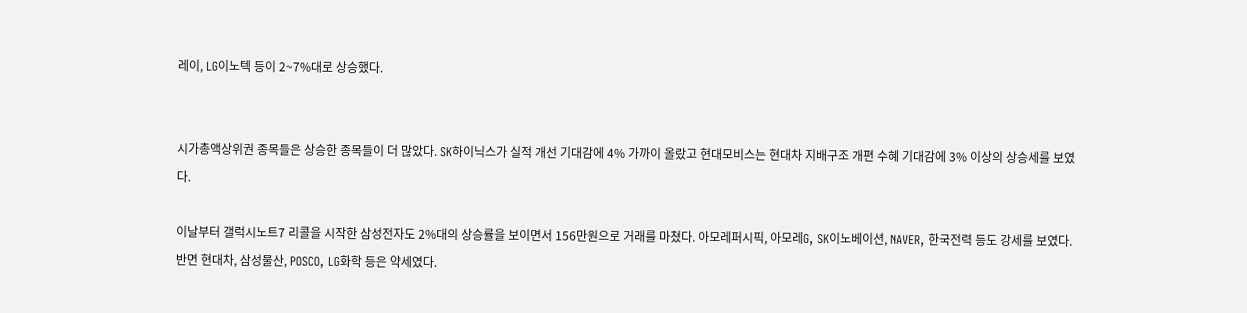레이, LG이노텍 등이 2~7%대로 상승했다.


시가총액상위권 종목들은 상승한 종목들이 더 많았다. SK하이닉스가 실적 개선 기대감에 4% 가까이 올랐고 현대모비스는 현대차 지배구조 개편 수혜 기대감에 3% 이상의 상승세를 보였다.

이날부터 갤럭시노트7 리콜을 시작한 삼성전자도 2%대의 상승률을 보이면서 156만원으로 거래를 마쳤다. 아모레퍼시픽, 아모레G, SK이노베이션, NAVER, 한국전력 등도 강세를 보였다. 반면 현대차, 삼성물산, POSCO, LG화학 등은 약세였다.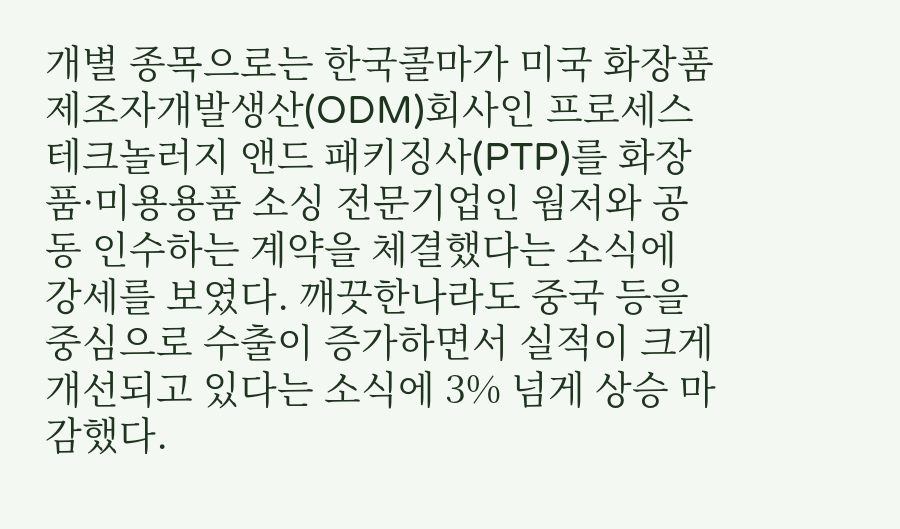개별 종목으로는 한국콜마가 미국 화장품 제조자개발생산(ODM)회사인 프로세스 테크놀러지 앤드 패키징사(PTP)를 화장품·미용용품 소싱 전문기업인 웜저와 공동 인수하는 계약을 체결했다는 소식에 강세를 보였다. 깨끗한나라도 중국 등을 중심으로 수출이 증가하면서 실적이 크게 개선되고 있다는 소식에 3% 넘게 상승 마감했다.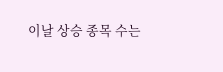이날 상승 종목 수는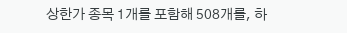상한가 종목 1개를 포함해 508개를, 하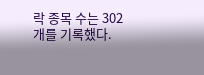락 종목 수는 302개를 기록했다.